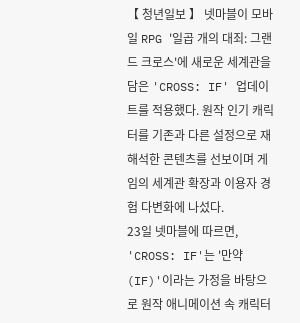【 청년일보 】 넷마블이 모바일 RPG '일곱 개의 대죄: 그랜드 크로스'에 새로운 세계관을 담은 'CROSS: IF' 업데이트를 적용했다. 원작 인기 캐릭터를 기존과 다른 설정으로 재해석한 콘텐츠를 선보이며 게임의 세계관 확장과 이용자 경험 다변화에 나섰다.
23일 넷마블에 따르면, 'CROSS: IF'는 '만약(IF)'이라는 가정을 바탕으로 원작 애니메이션 속 캐릭터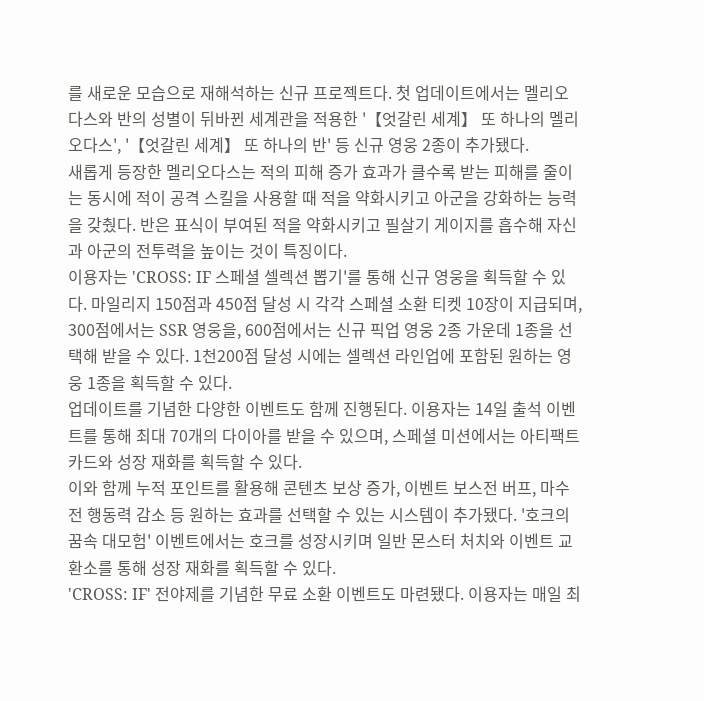를 새로운 모습으로 재해석하는 신규 프로젝트다. 첫 업데이트에서는 멜리오다스와 반의 성별이 뒤바뀐 세계관을 적용한 '【엇갈린 세계】 또 하나의 멜리오다스', '【엇갈린 세계】 또 하나의 반' 등 신규 영웅 2종이 추가됐다.
새롭게 등장한 멜리오다스는 적의 피해 증가 효과가 클수록 받는 피해를 줄이는 동시에 적이 공격 스킬을 사용할 때 적을 약화시키고 아군을 강화하는 능력을 갖췄다. 반은 표식이 부여된 적을 약화시키고 필살기 게이지를 흡수해 자신과 아군의 전투력을 높이는 것이 특징이다.
이용자는 'CROSS: IF 스페셜 셀렉션 뽑기'를 통해 신규 영웅을 획득할 수 있다. 마일리지 150점과 450점 달성 시 각각 스페셜 소환 티켓 10장이 지급되며, 300점에서는 SSR 영웅을, 600점에서는 신규 픽업 영웅 2종 가운데 1종을 선택해 받을 수 있다. 1천200점 달성 시에는 셀렉션 라인업에 포함된 원하는 영웅 1종을 획득할 수 있다.
업데이트를 기념한 다양한 이벤트도 함께 진행된다. 이용자는 14일 출석 이벤트를 통해 최대 70개의 다이아를 받을 수 있으며, 스페셜 미션에서는 아티팩트 카드와 성장 재화를 획득할 수 있다.
이와 함께 누적 포인트를 활용해 콘텐츠 보상 증가, 이벤트 보스전 버프, 마수전 행동력 감소 등 원하는 효과를 선택할 수 있는 시스템이 추가됐다. '호크의 꿈속 대모험' 이벤트에서는 호크를 성장시키며 일반 몬스터 처치와 이벤트 교환소를 통해 성장 재화를 획득할 수 있다.
'CROSS: IF' 전야제를 기념한 무료 소환 이벤트도 마련됐다. 이용자는 매일 최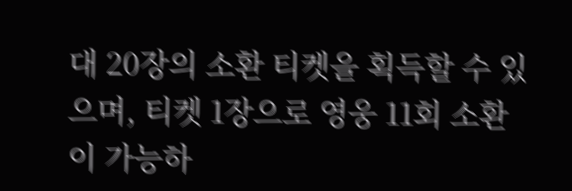대 20장의 소환 티켓을 획득할 수 있으며, 티켓 1장으로 영웅 11회 소환이 가능하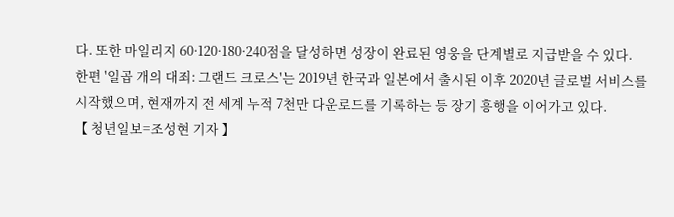다. 또한 마일리지 60·120·180·240점을 달성하면 성장이 완료된 영웅을 단계별로 지급받을 수 있다.
한편 '일곱 개의 대죄: 그랜드 크로스'는 2019년 한국과 일본에서 출시된 이후 2020년 글로벌 서비스를 시작했으며, 현재까지 전 세계 누적 7천만 다운로드를 기록하는 등 장기 흥행을 이어가고 있다.
【 청년일보=조성현 기자 】